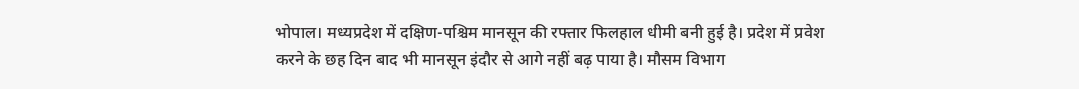भोपाल। मध्यप्रदेश में दक्षिण-पश्चिम मानसून की रफ्तार फिलहाल धीमी बनी हुई है। प्रदेश में प्रवेश करने के छह दिन बाद भी मानसून इंदौर से आगे नहीं बढ़ पाया है। मौसम विभाग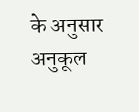के अनुसार अनुकूल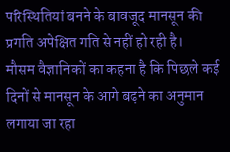परिस्थितियां बनने के बावजूद मानसून की प्रगति अपेक्षित गति से नहीं हो रही है।
मौसम वैज्ञानिकों का कहना है कि पिछले कई दिनों से मानसून के आगे बढ़ने का अनुमान लगाया जा रहा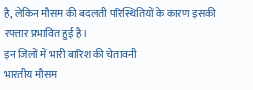है, लेकिन मौसम की बदलती परिस्थितियों के कारण इसकी रफ्तार प्रभावित हुई है।
इन जिलों में भारी बारिश की चेतावनी
भारतीय मौसम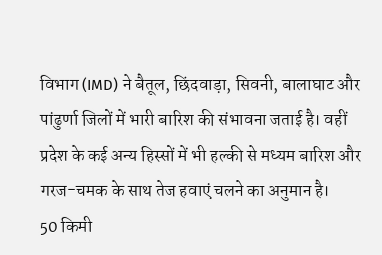विभाग (IMD) ने बैतूल, छिंदवाड़ा, सिवनी, बालाघाट और पांढुर्णा जिलों में भारी बारिश की संभावना जताई है। वहीं प्रदेश के कई अन्य हिस्सों में भी हल्की से मध्यम बारिश और गरज-चमक के साथ तेज हवाएं चलने का अनुमान है।
50 किमी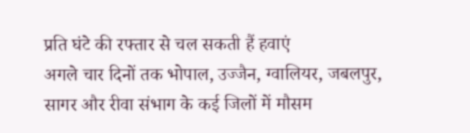प्रति घंटे की रफ्तार से चल सकती हैं हवाएं
अगले चार दिनों तक भोपाल, उज्जैन, ग्वालियर, जबलपुर, सागर और रीवा संभाग के कई जिलों में मौसम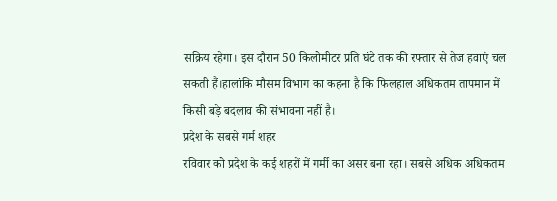सक्रिय रहेगा। इस दौरान 50 किलोमीटर प्रति घंटे तक की रफ्तार से तेज हवाएं चल सकती हैं।हालांकि मौसम विभाग का कहना है कि फिलहाल अधिकतम तापमान में किसी बड़े बदलाव की संभावना नहीं है।
प्रदेश के सबसे गर्म शहर
रविवार को प्रदेश के कई शहरों में गर्मी का असर बना रहा। सबसे अधिक अधिकतम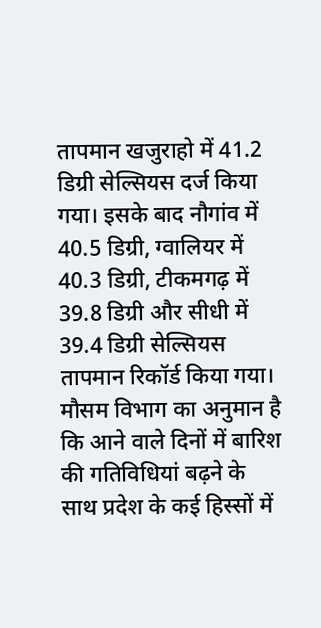तापमान खजुराहो में 41.2 डिग्री सेल्सियस दर्ज किया गया। इसके बाद नौगांव में 40.5 डिग्री, ग्वालियर में 40.3 डिग्री, टीकमगढ़ में 39.8 डिग्री और सीधी में 39.4 डिग्री सेल्सियस तापमान रिकॉर्ड किया गया।
मौसम विभाग का अनुमान है कि आने वाले दिनों में बारिश की गतिविधियां बढ़ने के साथ प्रदेश के कई हिस्सों में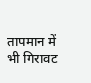तापमान में भी गिरावट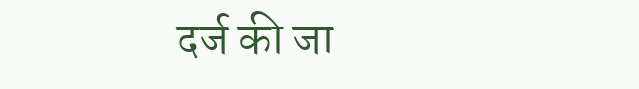दर्ज की जा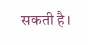सकती है।